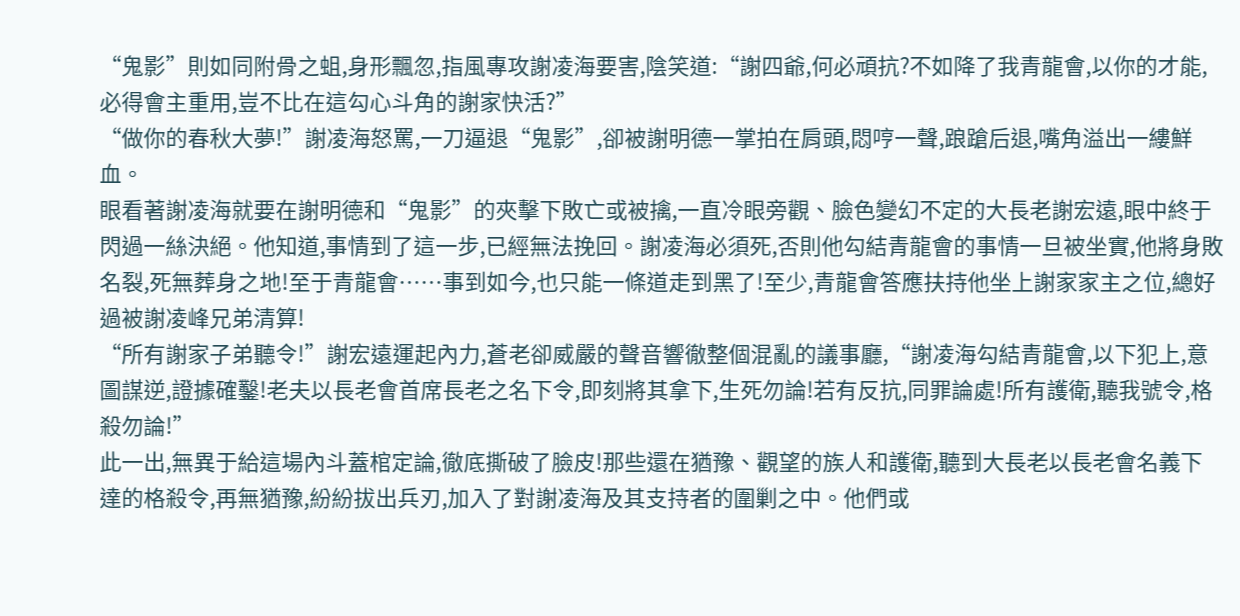“鬼影”則如同附骨之蛆,身形飄忽,指風專攻謝凌海要害,陰笑道:“謝四爺,何必頑抗?不如降了我青龍會,以你的才能,必得會主重用,豈不比在這勾心斗角的謝家快活?”
“做你的春秋大夢!”謝凌海怒罵,一刀逼退“鬼影”,卻被謝明德一掌拍在肩頭,悶哼一聲,踉蹌后退,嘴角溢出一縷鮮血。
眼看著謝凌海就要在謝明德和“鬼影”的夾擊下敗亡或被擒,一直冷眼旁觀、臉色變幻不定的大長老謝宏遠,眼中終于閃過一絲決絕。他知道,事情到了這一步,已經無法挽回。謝凌海必須死,否則他勾結青龍會的事情一旦被坐實,他將身敗名裂,死無葬身之地!至于青龍會……事到如今,也只能一條道走到黑了!至少,青龍會答應扶持他坐上謝家家主之位,總好過被謝凌峰兄弟清算!
“所有謝家子弟聽令!”謝宏遠運起內力,蒼老卻威嚴的聲音響徹整個混亂的議事廳,“謝凌海勾結青龍會,以下犯上,意圖謀逆,證據確鑿!老夫以長老會首席長老之名下令,即刻將其拿下,生死勿論!若有反抗,同罪論處!所有護衛,聽我號令,格殺勿論!”
此一出,無異于給這場內斗蓋棺定論,徹底撕破了臉皮!那些還在猶豫、觀望的族人和護衛,聽到大長老以長老會名義下達的格殺令,再無猶豫,紛紛拔出兵刃,加入了對謝凌海及其支持者的圍剿之中。他們或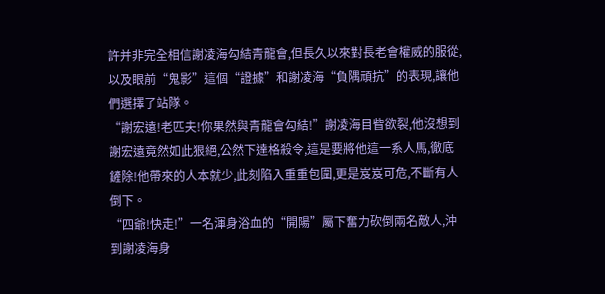許并非完全相信謝凌海勾結青龍會,但長久以來對長老會權威的服從,以及眼前“鬼影”這個“證據”和謝凌海“負隅頑抗”的表現,讓他們選擇了站隊。
“謝宏遠!老匹夫!你果然與青龍會勾結!”謝凌海目眥欲裂,他沒想到謝宏遠竟然如此狠絕,公然下達格殺令,這是要將他這一系人馬,徹底鏟除!他帶來的人本就少,此刻陷入重重包圍,更是岌岌可危,不斷有人倒下。
“四爺!快走!”一名渾身浴血的“開陽”屬下奮力砍倒兩名敵人,沖到謝凌海身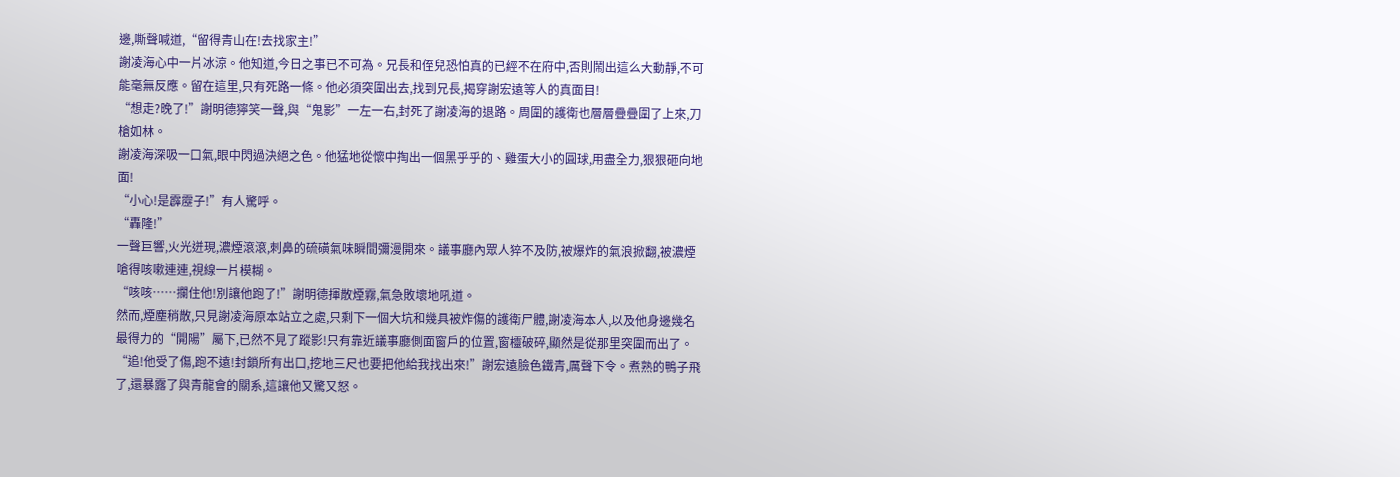邊,嘶聲喊道,“留得青山在!去找家主!”
謝凌海心中一片冰涼。他知道,今日之事已不可為。兄長和侄兒恐怕真的已經不在府中,否則鬧出這么大動靜,不可能毫無反應。留在這里,只有死路一條。他必須突圍出去,找到兄長,揭穿謝宏遠等人的真面目!
“想走?晚了!”謝明德獰笑一聲,與“鬼影”一左一右,封死了謝凌海的退路。周圍的護衛也層層疊疊圍了上來,刀槍如林。
謝凌海深吸一口氣,眼中閃過決絕之色。他猛地從懷中掏出一個黑乎乎的、雞蛋大小的圓球,用盡全力,狠狠砸向地面!
“小心!是霹靂子!”有人驚呼。
“轟隆!”
一聲巨響,火光迸現,濃煙滾滾,刺鼻的硫磺氣味瞬間彌漫開來。議事廳內眾人猝不及防,被爆炸的氣浪掀翻,被濃煙嗆得咳嗽連連,視線一片模糊。
“咳咳……攔住他!別讓他跑了!”謝明德揮散煙霧,氣急敗壞地吼道。
然而,煙塵稍散,只見謝凌海原本站立之處,只剩下一個大坑和幾具被炸傷的護衛尸體,謝凌海本人,以及他身邊幾名最得力的“開陽”屬下,已然不見了蹤影!只有靠近議事廳側面窗戶的位置,窗欞破碎,顯然是從那里突圍而出了。
“追!他受了傷,跑不遠!封鎖所有出口,挖地三尺也要把他給我找出來!”謝宏遠臉色鐵青,厲聲下令。煮熟的鴨子飛了,還暴露了與青龍會的關系,這讓他又驚又怒。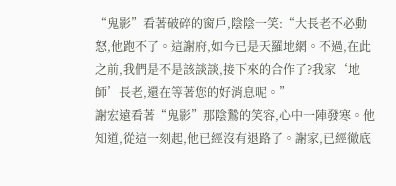“鬼影”看著破碎的窗戶,陰陰一笑:“大長老不必動怒,他跑不了。這謝府,如今已是天羅地網。不過,在此之前,我們是不是該談談,接下來的合作了?我家‘地師’長老,還在等著您的好消息呢。”
謝宏遠看著“鬼影”那陰鷙的笑容,心中一陣發寒。他知道,從這一刻起,他已經沒有退路了。謝家,已經徹底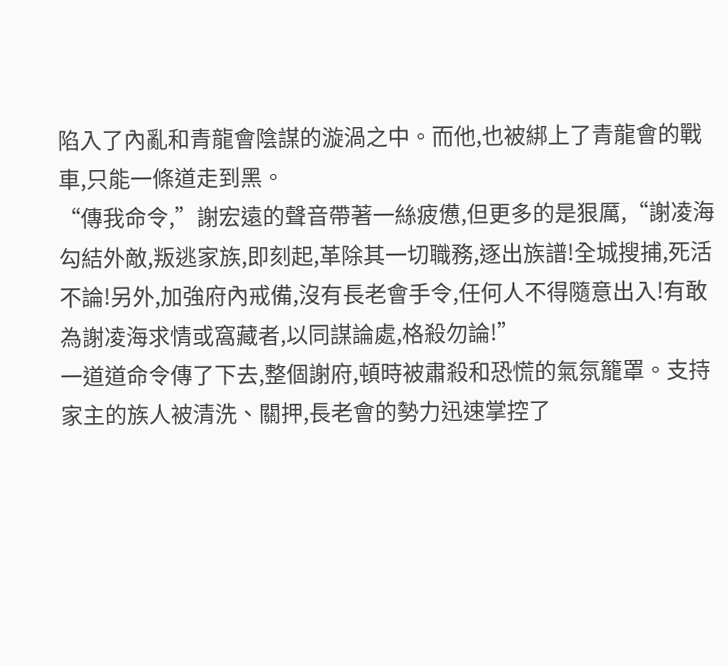陷入了內亂和青龍會陰謀的漩渦之中。而他,也被綁上了青龍會的戰車,只能一條道走到黑。
“傳我命令,”謝宏遠的聲音帶著一絲疲憊,但更多的是狠厲,“謝凌海勾結外敵,叛逃家族,即刻起,革除其一切職務,逐出族譜!全城搜捕,死活不論!另外,加強府內戒備,沒有長老會手令,任何人不得隨意出入!有敢為謝凌海求情或窩藏者,以同謀論處,格殺勿論!”
一道道命令傳了下去,整個謝府,頓時被肅殺和恐慌的氣氛籠罩。支持家主的族人被清洗、關押,長老會的勢力迅速掌控了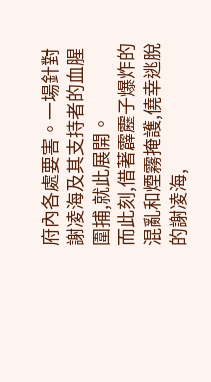府內各處要害。一場針對謝凌海及其支持者的血腥圍捕,就此展開。
而此刻,借著霹靂子爆炸的混亂和煙霧掩護,僥幸逃脫的謝凌海,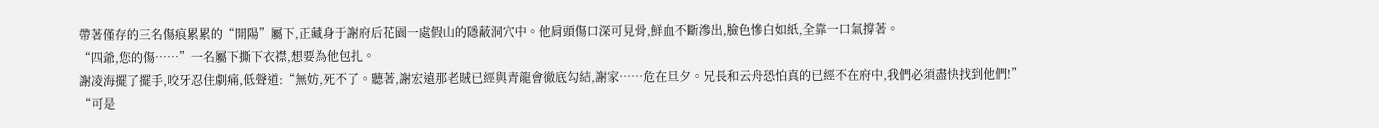帶著僅存的三名傷痕累累的“開陽”屬下,正藏身于謝府后花園一處假山的隱蔽洞穴中。他肩頭傷口深可見骨,鮮血不斷滲出,臉色慘白如紙,全靠一口氣撐著。
“四爺,您的傷……”一名屬下撕下衣襟,想要為他包扎。
謝凌海擺了擺手,咬牙忍住劇痛,低聲道:“無妨,死不了。聽著,謝宏遠那老賊已經與青龍會徹底勾結,謝家……危在旦夕。兄長和云舟恐怕真的已經不在府中,我們必須盡快找到他們!”
“可是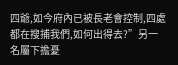四爺,如今府內已被長老會控制,四處都在搜捕我們,如何出得去?”另一名屬下擔憂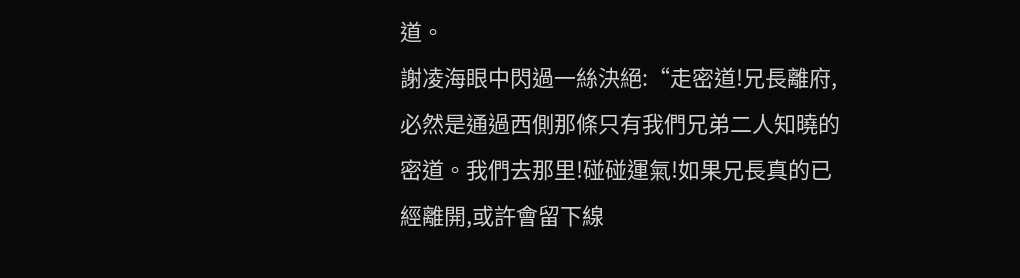道。
謝凌海眼中閃過一絲決絕:“走密道!兄長離府,必然是通過西側那條只有我們兄弟二人知曉的密道。我們去那里!碰碰運氣!如果兄長真的已經離開,或許會留下線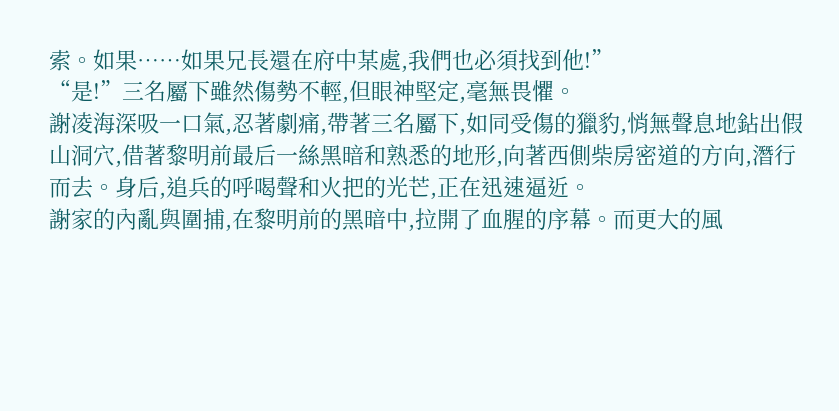索。如果……如果兄長還在府中某處,我們也必須找到他!”
“是!”三名屬下雖然傷勢不輕,但眼神堅定,毫無畏懼。
謝凌海深吸一口氣,忍著劇痛,帶著三名屬下,如同受傷的獵豹,悄無聲息地鉆出假山洞穴,借著黎明前最后一絲黑暗和熟悉的地形,向著西側柴房密道的方向,潛行而去。身后,追兵的呼喝聲和火把的光芒,正在迅速逼近。
謝家的內亂與圍捕,在黎明前的黑暗中,拉開了血腥的序幕。而更大的風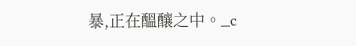暴,正在醞釀之中。_c